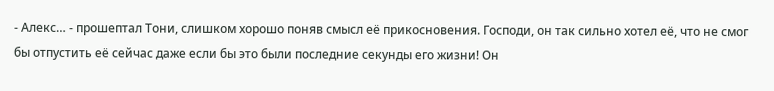- Алекс… - прошептал Тони, слишком хорошо поняв смысл её прикосновения. Господи, он так сильно хотел её, что не смог бы отпустить её сейчас даже если бы это были последние секунды его жизни! Он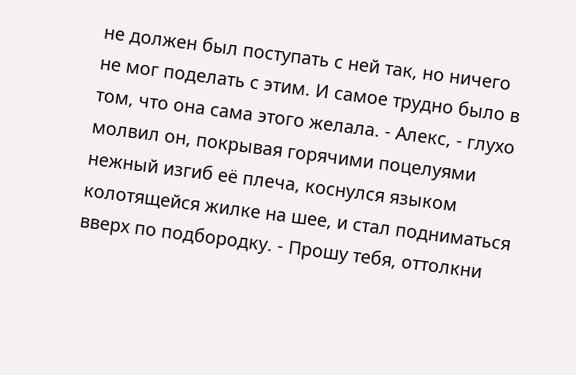не должен был поступать с ней так, но ничего не мог поделать с этим. И самое трудно было в том, что она сама этого желала. - Алекс, - глухо молвил он, покрывая горячими поцелуями нежный изгиб её плеча, коснулся языком колотящейся жилке на шее, и стал подниматься вверх по подбородку. - Прошу тебя, оттолкни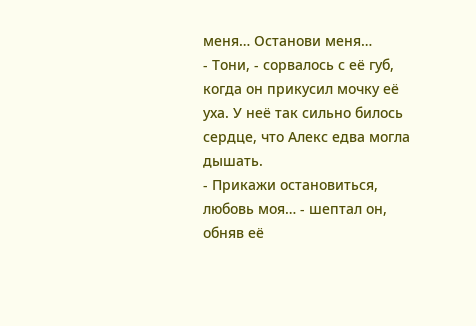меня… Останови меня…
- Тони, - сорвалось с её губ, когда он прикусил мочку её уха. У неё так сильно билось сердце, что Алекс едва могла дышать.
- Прикажи остановиться, любовь моя… - шептал он, обняв её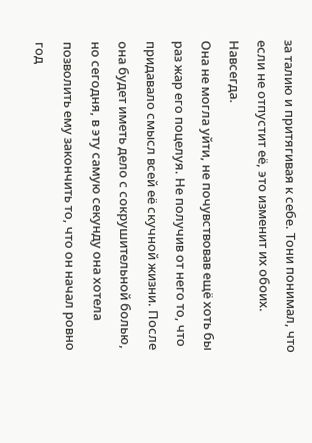за талию и притягивая к себе. Тони понимал, что если не отпустит её, это изменит их обоих. Навсегда.
Она не могла уйти, не почувствовав ещё хоть бы раз жар его поцелуя. Не получив от него то, что придавало смысл всей её скучной жизни. После она будет иметь дело с сокрушительной болью, но сегодня, в эту самую секунду она хотела позволить ему закончить то, что он начал ровно год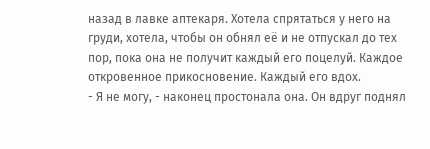назад в лавке аптекаря. Хотела спрятаться у него на груди, хотела, чтобы он обнял её и не отпускал до тех пор, пока она не получит каждый его поцелуй. Каждое откровенное прикосновение. Каждый его вдох.
- Я не могу, - наконец простонала она. Он вдруг поднял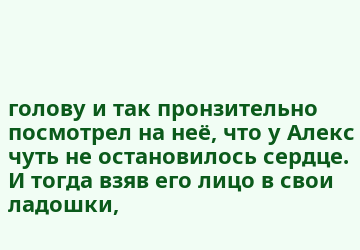голову и так пронзительно посмотрел на неё, что у Алекс чуть не остановилось сердце. И тогда взяв его лицо в свои ладошки,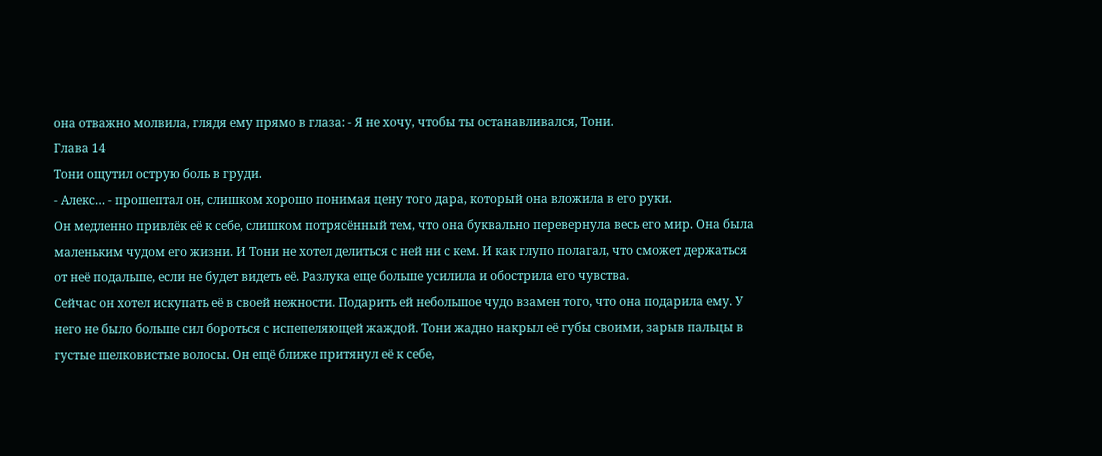она отважно молвила, глядя ему прямо в глаза: - Я не хочу, чтобы ты останавливался, Тони.
Глава 14
Тони ощутил острую боль в груди.
- Алекс… - прошептал он, слишком хорошо понимая цену того дара, который она вложила в его руки.
Он медленно привлёк её к себе, слишком потрясённый тем, что она буквально перевернула весь его мир. Она была маленьким чудом его жизни. И Тони не хотел делиться с ней ни с кем. И как глупо полагал, что сможет держаться от неё подальше, если не будет видеть её. Разлука еще больше усилила и обострила его чувства.
Сейчас он хотел искупать её в своей нежности. Подарить ей небольшое чудо взамен того, что она подарила ему. У него не было больше сил бороться с испепеляющей жаждой. Тони жадно накрыл её губы своими, зарыв пальцы в густые шелковистые волосы. Он ещё ближе притянул её к себе,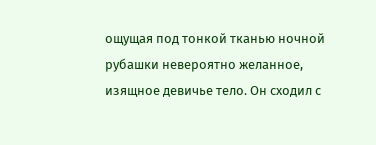ощущая под тонкой тканью ночной рубашки невероятно желанное, изящное девичье тело. Он сходил с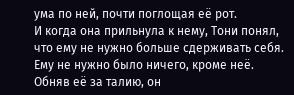ума по ней, почти поглощая её рот.
И когда она прильнула к нему, Тони понял, что ему не нужно больше сдерживать себя. Ему не нужно было ничего, кроме неё. Обняв её за талию, он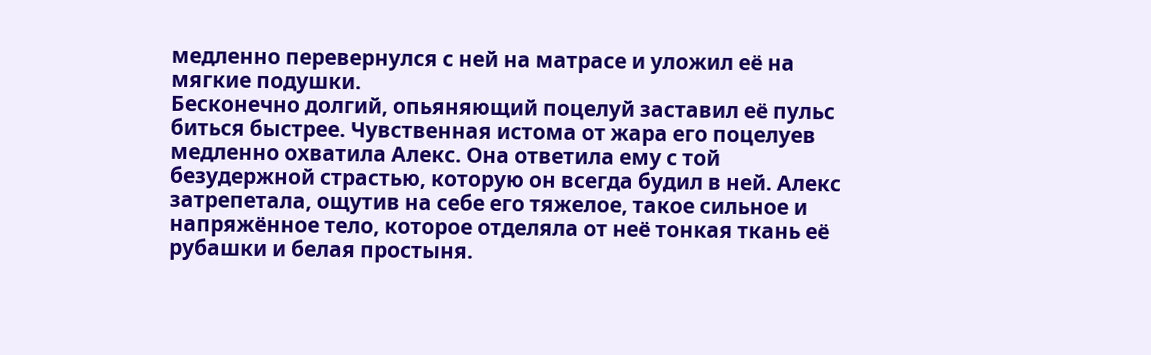медленно перевернулся с ней на матрасе и уложил её на мягкие подушки.
Бесконечно долгий, опьяняющий поцелуй заставил её пульс биться быстрее. Чувственная истома от жара его поцелуев медленно охватила Алекс. Она ответила ему с той безудержной страстью, которую он всегда будил в ней. Алекс затрепетала, ощутив на себе его тяжелое, такое сильное и напряжённое тело, которое отделяла от неё тонкая ткань её рубашки и белая простыня.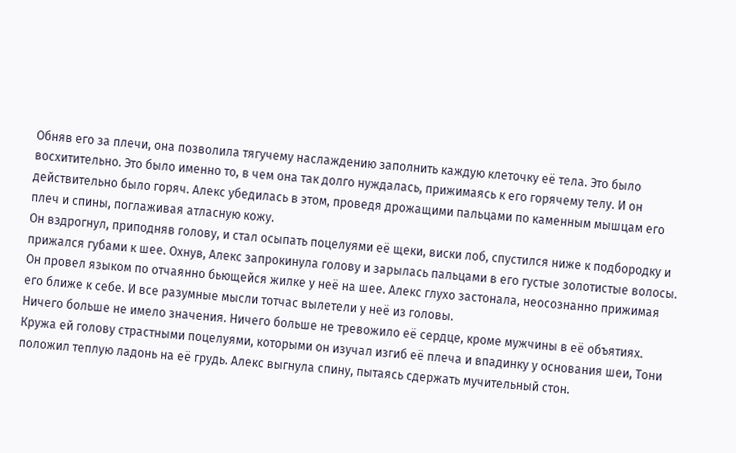Обняв его за плечи, она позволила тягучему наслаждению заполнить каждую клеточку её тела. Это было восхитительно. Это было именно то, в чем она так долго нуждалась, прижимаясь к его горячему телу. И он действительно было горяч. Алекс убедилась в этом, проведя дрожащими пальцами по каменным мышцам его плеч и спины, поглаживая атласную кожу.
Он вздрогнул, приподняв голову, и стал осыпать поцелуями её щеки, виски лоб, спустился ниже к подбородку и прижался губами к шее. Охнув, Алекс запрокинула голову и зарылась пальцами в его густые золотистые волосы. Он провел языком по отчаянно бьющейся жилке у неё на шее. Алекс глухо застонала, неосознанно прижимая его ближе к себе. И все разумные мысли тотчас вылетели у неё из головы.
Ничего больше не имело значения. Ничего больше не тревожило её сердце, кроме мужчины в её объятиях. Кружа ей голову страстными поцелуями, которыми он изучал изгиб её плеча и впадинку у основания шеи, Тони положил теплую ладонь на её грудь. Алекс выгнула спину, пытаясь сдержать мучительный стон.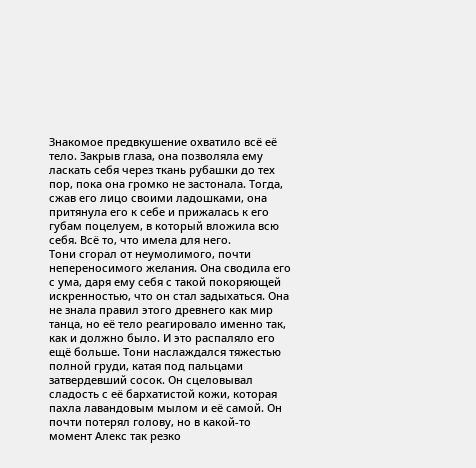Знакомое предвкушение охватило всё её тело. Закрыв глаза, она позволяла ему ласкать себя через ткань рубашки до тех пор, пока она громко не застонала. Тогда, сжав его лицо своими ладошками, она притянула его к себе и прижалась к его губам поцелуем, в который вложила всю себя. Всё то, что имела для него.
Тони сгорал от неумолимого, почти непереносимого желания. Она сводила его с ума, даря ему себя с такой покоряющей искренностью, что он стал задыхаться. Она не знала правил этого древнего как мир танца, но её тело реагировало именно так, как и должно было. И это распаляло его ещё больше. Тони наслаждался тяжестью полной груди, катая под пальцами затвердевший сосок. Он сцеловывал сладость с её бархатистой кожи, которая пахла лавандовым мылом и её самой. Он почти потерял голову, но в какой-то момент Алекс так резко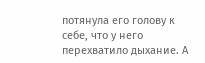потянула его голову к себе, что у него перехватило дыхание. А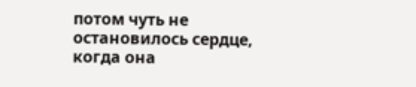потом чуть не остановилось сердце, когда она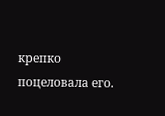крепко поцеловала его.